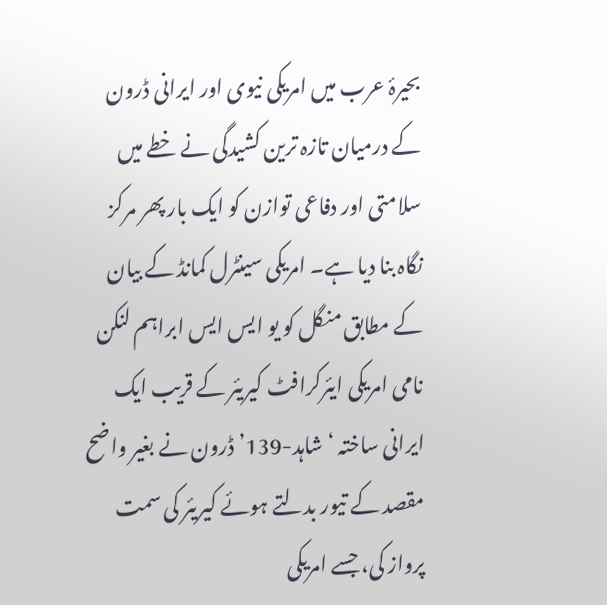بحیرۂ عرب میں امریکی نیوی اور ایرانی ڈرون کے درمیان تازہ ترین کشیدگی نے خطے میں سلامتی اور دفاعی توازن کو ایک بار پھر مرکز نگاہ بنا دیا ہے۔ امریکی سینٹرل کمانڈ کے بیان کے مطابق منگل کو یو ایس ایس ابراہم لنکن نامی امریکی ایئرکرافٹ کیریئر کے قریب ایک ایرانی ساختہ ‘شاہد-139’ ڈرون نے بغیر واضح مقصد کے تیور بدلتے ہوئے کیریئر کی سمت پرواز کی، جسے امریکی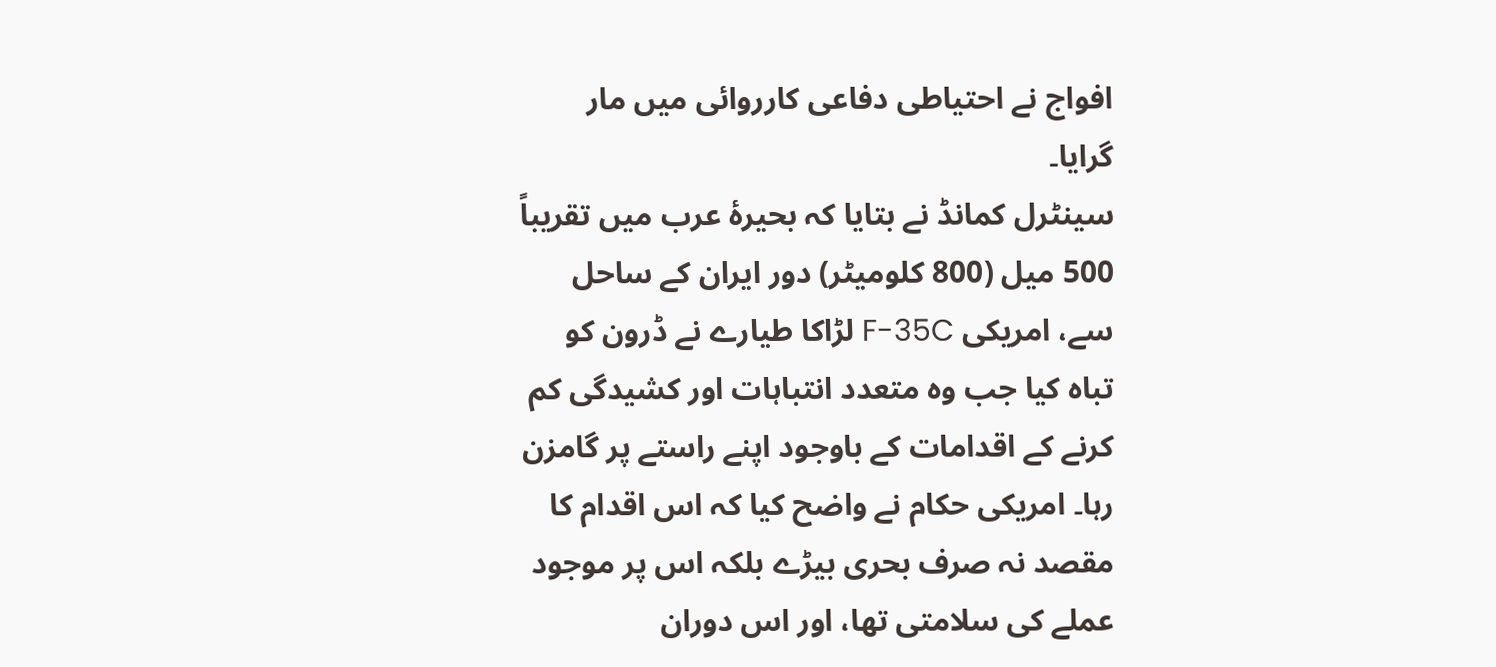افواج نے احتیاطی دفاعی کارروائی میں مار گرایا۔
سینٹرل کمانڈ نے بتایا کہ بحیرۂ عرب میں تقریباً 500 میل (800 کلومیٹر) دور ایران کے ساحل سے، امریکی F-35C لڑاکا طیارے نے ڈرون کو تباہ کیا جب وہ متعدد انتباہات اور کشیدگی کم کرنے کے اقدامات کے باوجود اپنے راستے پر گامزن رہا۔ امریکی حکام نے واضح کیا کہ اس اقدام کا مقصد نہ صرف بحری بیڑے بلکہ اس پر موجود عملے کی سلامتی تھا، اور اس دوران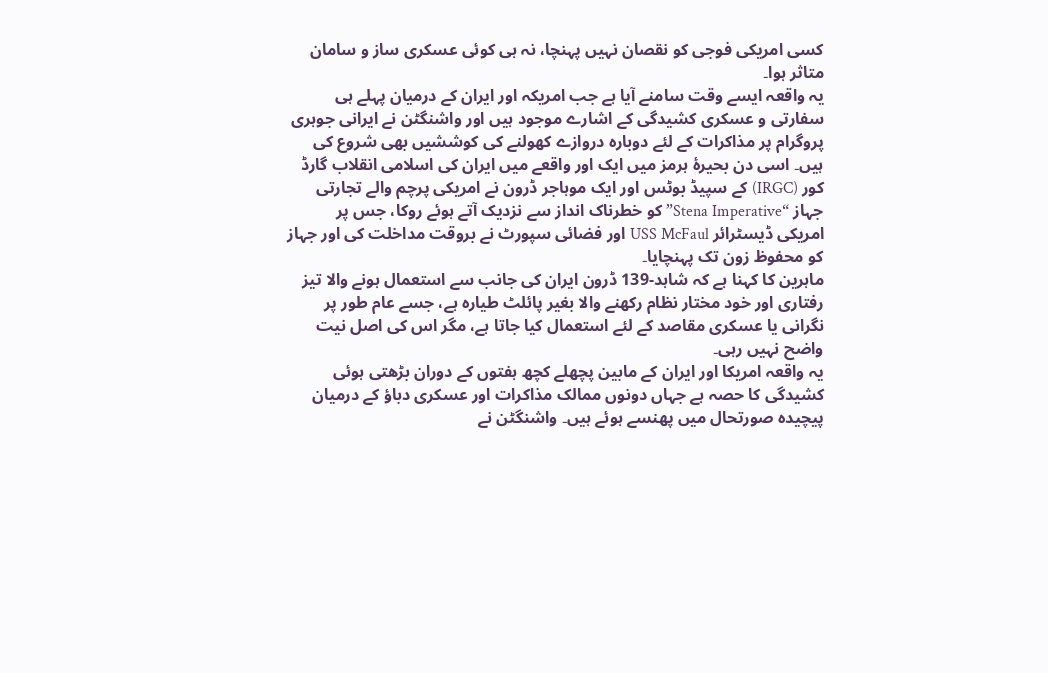کسی امریکی فوجی کو نقصان نہیں پہنچا، نہ ہی کوئی عسکری ساز و سامان متاثر ہوا۔
یہ واقعہ ایسے وقت سامنے آیا ہے جب امریکہ اور ایران کے درمیان پہلے ہی سفارتی و عسکری کشیدگی کے اشارے موجود ہیں اور واشنگٹن نے ایرانی جوہری پروگرام پر مذاکرات کے لئے دوبارہ دروازے کھولنے کی کوششیں بھی شروع کی ہیں۔ اسی دن بحیرۂ ہرمز میں ایک اور واقعے میں ایران کی اسلامی انقلاب گارڈ کور (IRGC) کے سپیڈ بوٹس اور ایک موہاجر ڈرون نے امریکی پرچم والے تجارتی جہاز “Stena Imperative” کو خطرناک انداز سے نزدیک آتے ہوئے روکا، جس پر امریکی ڈیسٹرائر USS McFaul اور فضائی سپورٹ نے بروقت مداخلت کی اور جہاز کو محفوظ زون تک پہنچایا۔
ماہرین کا کہنا ہے کہ شاہد-139 ڈرون ایران کی جانب سے استعمال ہونے والا تیز رفتاری اور خود مختار نظام رکھنے والا بغیر پائلٹ طیارہ ہے، جسے عام طور پر نگرانی یا عسکری مقاصد کے لئے استعمال کیا جاتا ہے، مگر اس کی اصل نیت واضح نہیں رہی۔
یہ واقعہ امریکا اور ایران کے مابین پچھلے کچھ ہفتوں کے دوران بڑھتی ہوئی کشیدگی کا حصہ ہے جہاں دونوں ممالک مذاکرات اور عسکری دباؤ کے درمیان پیچیدہ صورتحال میں پھنسے ہوئے ہیں۔ واشنگٹن نے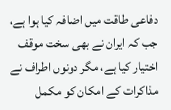دفاعی طاقت میں اضافہ کیا ہوا ہے، جب کہ ایران نے بھی سخت موقف اختیار کیا ہے، مگر دونوں اطراف نے مذاکرات کے امکان کو مکمل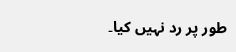طور پر رد نہیں کیا۔